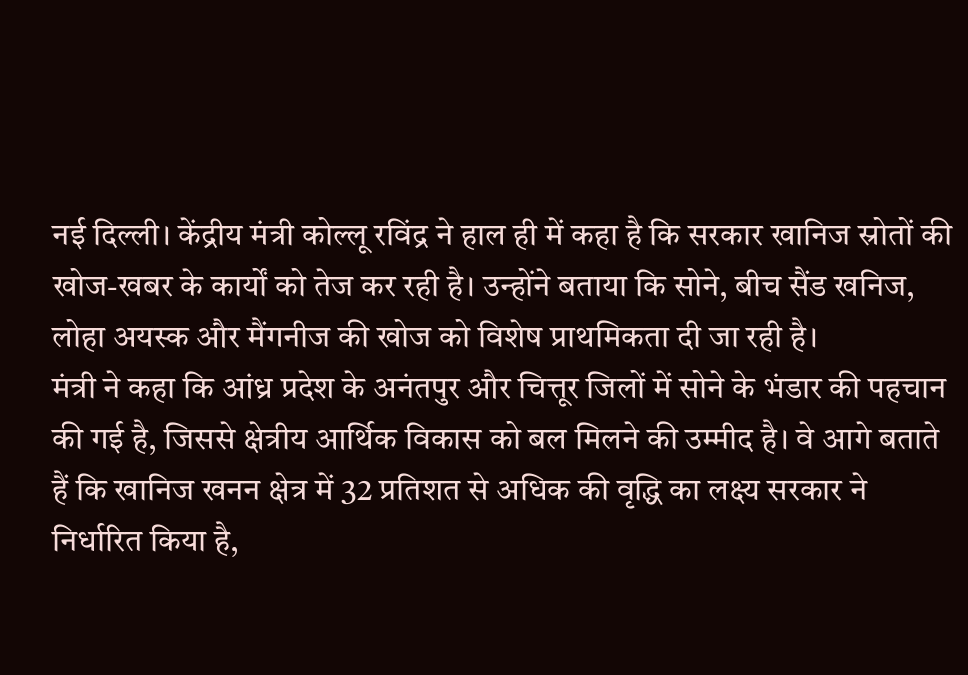नई दिल्ली। केंद्रीय मंत्री कोल्लू रविंद्र ने हाल ही में कहा है कि सरकार खानिज स्रोतों की खोज-खबर के कार्यों को तेज कर रही है। उन्होंने बताया कि सोने, बीच सैंड खनिज, लोहा अयस्क और मैंगनीज की खोज को विशेष प्राथमिकता दी जा रही है।
मंत्री ने कहा कि आंध्र प्रदेश के अनंतपुर और चित्तूर जिलों में सोने के भंडार की पहचान की गई है, जिससे क्षेत्रीय आर्थिक विकास को बल मिलने की उम्मीद है। वे आगे बताते हैं कि खानिज खनन क्षेत्र में 32 प्रतिशत से अधिक की वृद्धि का लक्ष्य सरकार ने निर्धारित किया है,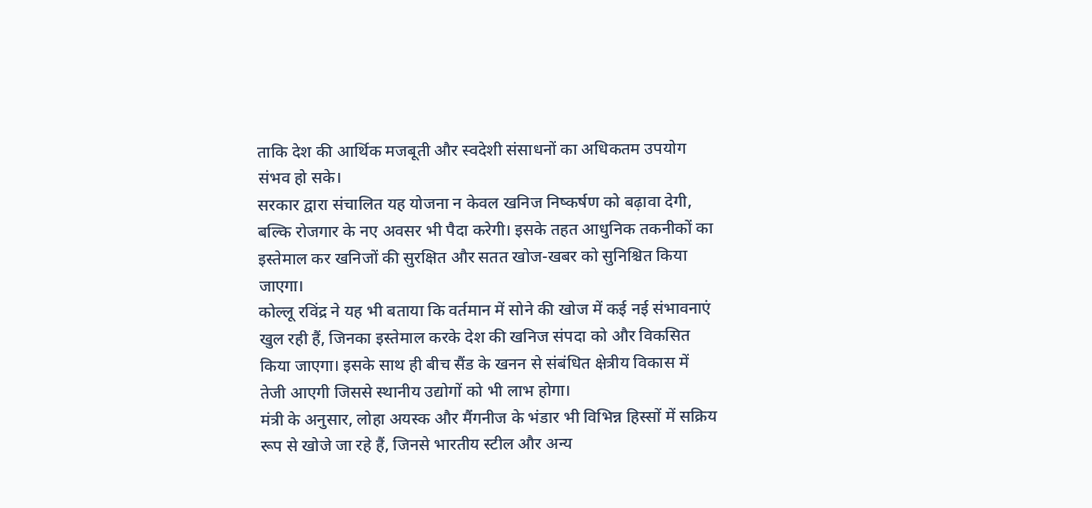ताकि देश की आर्थिक मजबूती और स्वदेशी संसाधनों का अधिकतम उपयोग संभव हो सके।
सरकार द्वारा संचालित यह योजना न केवल खनिज निष्कर्षण को बढ़ावा देगी, बल्कि रोजगार के नए अवसर भी पैदा करेगी। इसके तहत आधुनिक तकनीकों का इस्तेमाल कर खनिजों की सुरक्षित और सतत खोज-खबर को सुनिश्चित किया जाएगा।
कोल्लू रविंद्र ने यह भी बताया कि वर्तमान में सोने की खोज में कई नई संभावनाएं खुल रही हैं, जिनका इस्तेमाल करके देश की खनिज संपदा को और विकसित किया जाएगा। इसके साथ ही बीच सैंड के खनन से संबंधित क्षेत्रीय विकास में तेजी आएगी जिससे स्थानीय उद्योगों को भी लाभ होगा।
मंत्री के अनुसार, लोहा अयस्क और मैंगनीज के भंडार भी विभिन्न हिस्सों में सक्रिय रूप से खोजे जा रहे हैं, जिनसे भारतीय स्टील और अन्य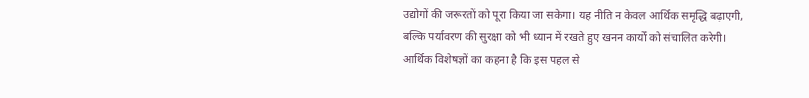उद्योगों की जरूरतों को पूरा किया जा सकेगा। यह नीति न केवल आर्थिक समृद्धि बढ़ाएगी, बल्कि पर्यावरण की सुरक्षा को भी ध्यान में रखते हुए खनन कार्यों को संचालित करेगी।
आर्थिक विशेषज्ञों का कहना है कि इस पहल से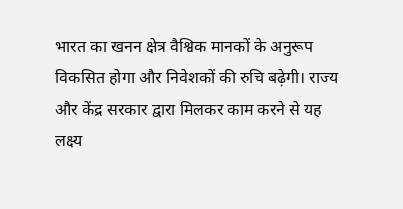भारत का खनन क्षेत्र वैश्विक मानकों के अनुरूप विकसित होगा और निवेशकों की रुचि बढ़ेगी। राज्य और केंद्र सरकार द्वारा मिलकर काम करने से यह लक्ष्य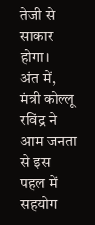तेजी से साकार होगा।
अंत में, मंत्री कोल्लू रविंद्र ने आम जनता से इस पहल में सहयोग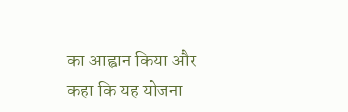का आह्वान किया और कहा कि यह योजना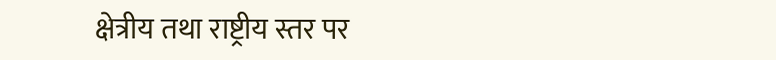क्षेत्रीय तथा राष्ट्रीय स्तर पर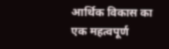आर्थिक विकास का एक महत्वपूर्ण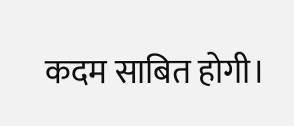कदम साबित होगी।